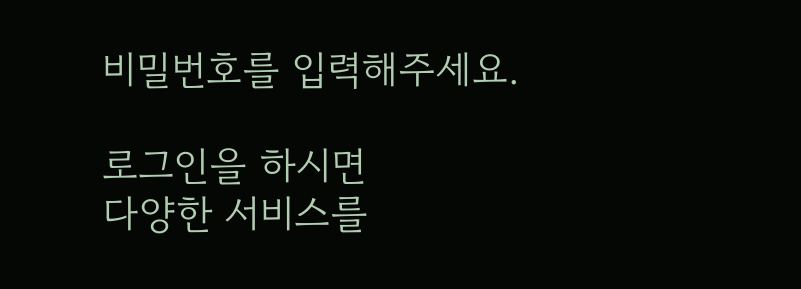비밀번호를 입력해주세요.

로그인을 하시면
다양한 서비스를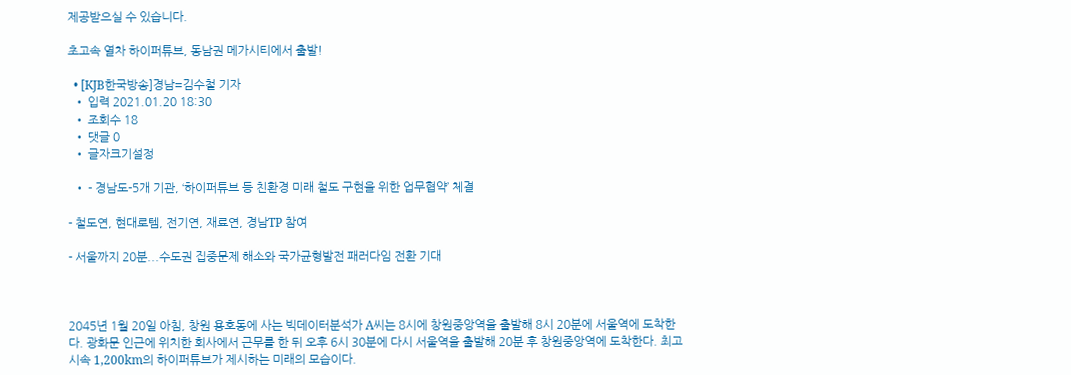제공받으실 수 있습니다.

초고속 열차 하이퍼튜브, 동남권 메가시티에서 출발!

  • [KJB한국방송]경남=김수철 기자
  • 입력 2021.01.20 18:30
  • 조회수 18
  • 댓글 0
  • 글자크기설정

  • - 경남도-5개 기관, ‘하이퍼튜브 등 친환경 미래 철도 구현을 위한 업무협약’ 체결

- 철도연, 현대로템, 전기연, 재료연, 경남TP 참여

- 서울까지 20분...수도권 집중문제 해소와 국가균형발전 패러다임 전환 기대



2045년 1월 20일 아침, 창원 용호동에 사는 빅데이터분석가 A씨는 8시에 창원중앙역을 출발해 8시 20분에 서울역에 도착한다. 광화문 인근에 위치한 회사에서 근무를 한 뒤 오후 6시 30분에 다시 서울역을 출발해 20분 후 창원중앙역에 도착한다. 최고 시속 1,200km의 하이퍼튜브가 제시하는 미래의 모습이다.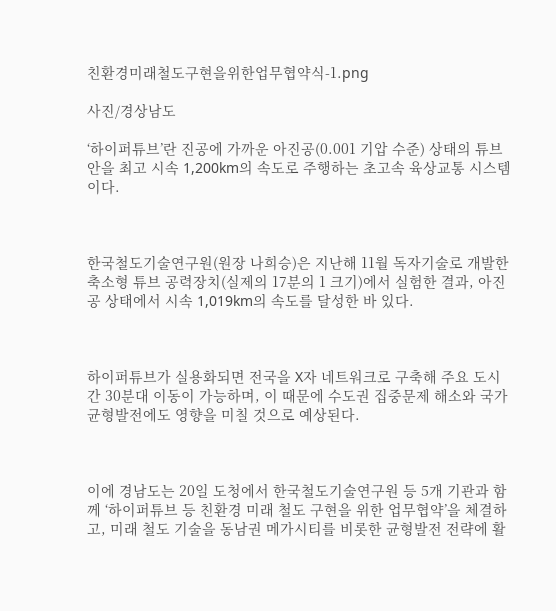친환경미래철도구현을위한업무협약식-1.png

사진/경상남도

‘하이퍼튜브’란 진공에 가까운 아진공(0.001 기압 수준) 상태의 튜브 안을 최고 시속 1,200km의 속도로 주행하는 초고속 육상교통 시스템이다.



한국철도기술연구원(원장 나희승)은 지난해 11월 독자기술로 개발한 축소형 튜브 공력장치(실제의 17분의 1 크기)에서 실험한 결과, 아진공 상태에서 시속 1,019km의 속도를 달성한 바 있다.



하이퍼튜브가 실용화되면 전국을 X자 네트워크로 구축해 주요 도시 간 30분대 이동이 가능하며, 이 때문에 수도권 집중문제 해소와 국가균형발전에도 영향을 미칠 것으로 예상된다.



이에 경남도는 20일 도청에서 한국철도기술연구원 등 5개 기관과 함께 ‘하이퍼튜브 등 친환경 미래 철도 구현을 위한 업무협약’을 체결하고, 미래 철도 기술을 동남권 메가시티를 비롯한 균형발전 전략에 활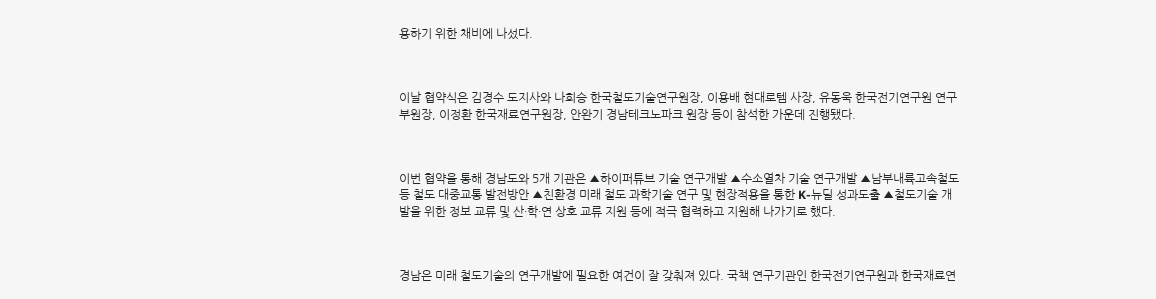용하기 위한 채비에 나섰다.



이날 협약식은 김경수 도지사와 나희승 한국철도기술연구원장, 이용배 현대로템 사장, 유동욱 한국전기연구원 연구부원장, 이정환 한국재료연구원장, 안완기 경남테크노파크 원장 등이 참석한 가운데 진행됐다.



이번 협약을 통해 경남도와 5개 기관은 ▲하이퍼튜브 기술 연구개발 ▲수소열차 기술 연구개발 ▲남부내륙고속철도 등 철도 대중교통 발전방안 ▲친환경 미래 철도 과학기술 연구 및 현장적용을 통한 K-뉴딜 성과도출 ▲철도기술 개발을 위한 정보 교류 및 산·학·연 상호 교류 지원 등에 적극 협력하고 지원해 나가기로 했다.



경남은 미래 철도기술의 연구개발에 필요한 여건이 잘 갖춰져 있다. 국책 연구기관인 한국전기연구원과 한국재료연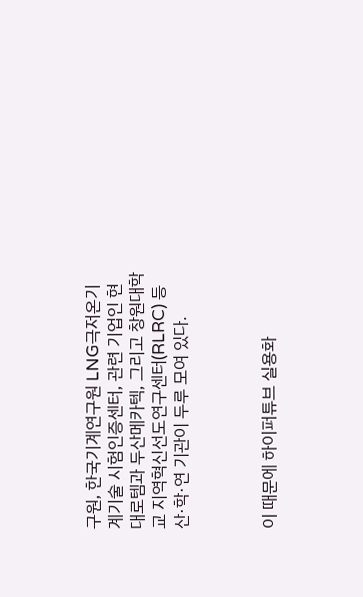구원, 한국기계연구원 LNG극저온기계기술 시험인증센터, 관련 기업인 현대로템과 두산메카텍, 그리고 창원대학교 지역혁신선도연구센터(RLRC) 등 산·학·연 기관이 두루 모여 있다.



이 때문에 하이퍼튜브 실용화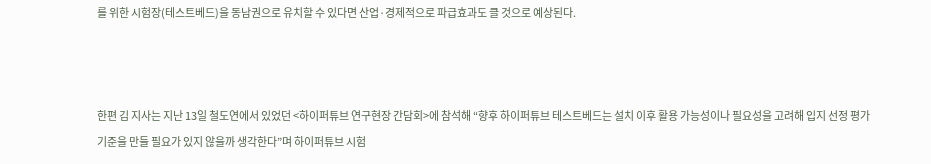를 위한 시험장(테스트베드)을 동남권으로 유치할 수 있다면 산업·경제적으로 파급효과도 클 것으로 예상된다.



한편 김 지사는 지난 13일 철도연에서 있었던 <하이퍼튜브 연구현장 간담회>에 참석해 “향후 하이퍼튜브 테스트베드는 설치 이후 활용 가능성이나 필요성을 고려해 입지 선정 평가기준을 만들 필요가 있지 않을까 생각한다”며 하이퍼튜브 시험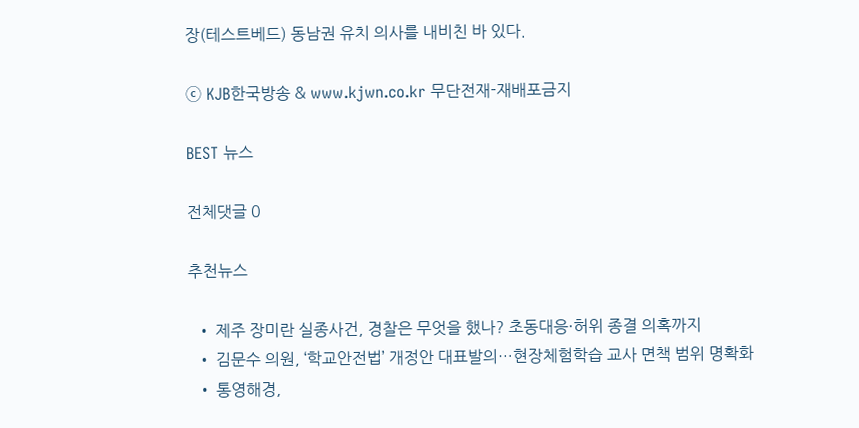장(테스트베드) 동남권 유치 의사를 내비친 바 있다.

ⓒ KJB한국방송 & www.kjwn.co.kr 무단전재-재배포금지

BEST 뉴스

전체댓글 0

추천뉴스

  • 제주 장미란 실종사건, 경찰은 무엇을 했나? 초동대응·허위 종결 의혹까지
  • 김문수 의원, ‘학교안전법’ 개정안 대표발의…현장체험학습 교사 면책 범위 명확화
  • 통영해경,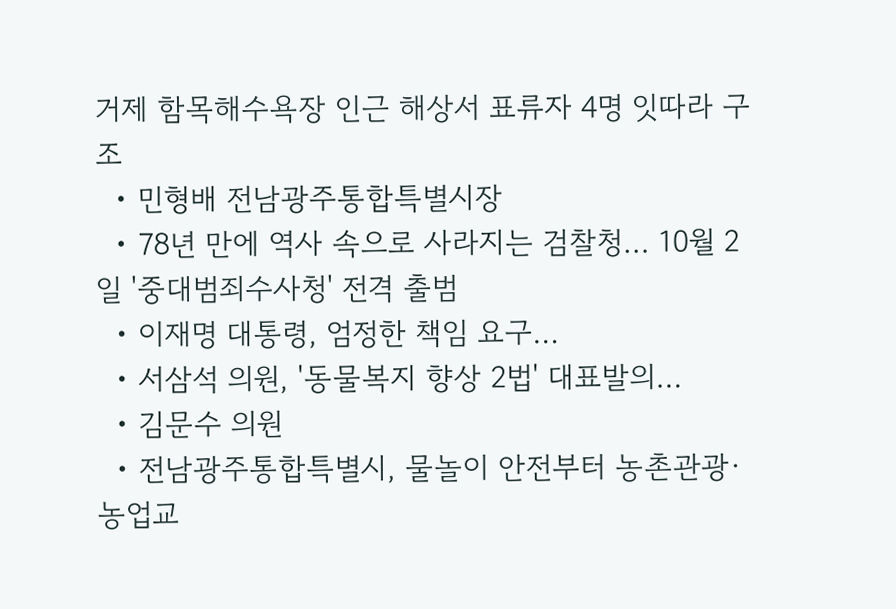거제 함목해수욕장 인근 해상서 표류자 4명 잇따라 구조
  • 민형배 전남광주통합특별시장
  • 78년 만에 역사 속으로 사라지는 검찰청… 10월 2일 '중대범죄수사청' 전격 출범
  • 이재명 대통령, 엄정한 책임 요구…
  • 서삼석 의원, '동물복지 향상 2법' 대표발의…
  • 김문수 의원
  • 전남광주통합특별시, 물놀이 안전부터 농촌관광·농업교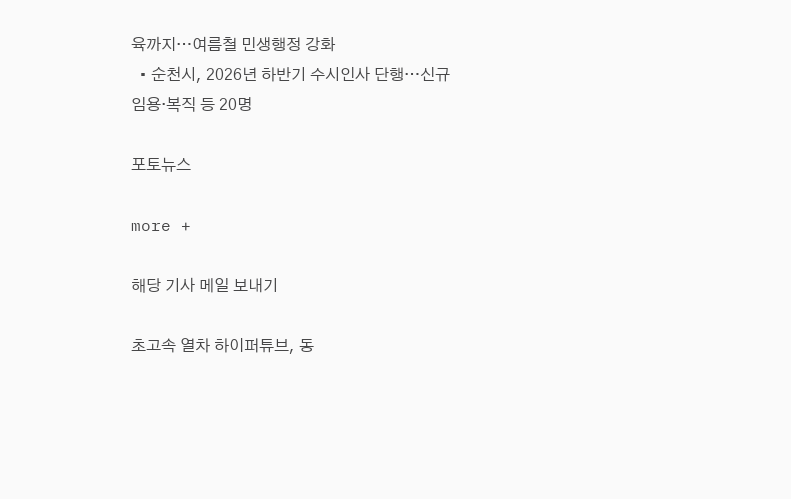육까지…여름철 민생행정 강화
  • 순천시, 2026년 하반기 수시인사 단행…신규임용·복직 등 20명

포토뉴스

more +

해당 기사 메일 보내기

초고속 열차 하이퍼튜브, 동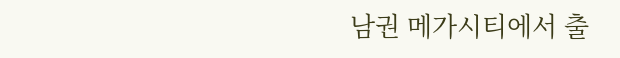남권 메가시티에서 출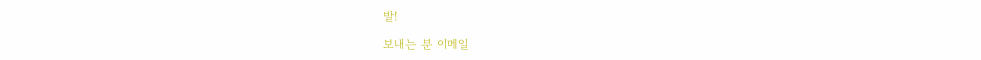발!

보내는 분 이메일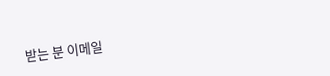받는 분 이메일